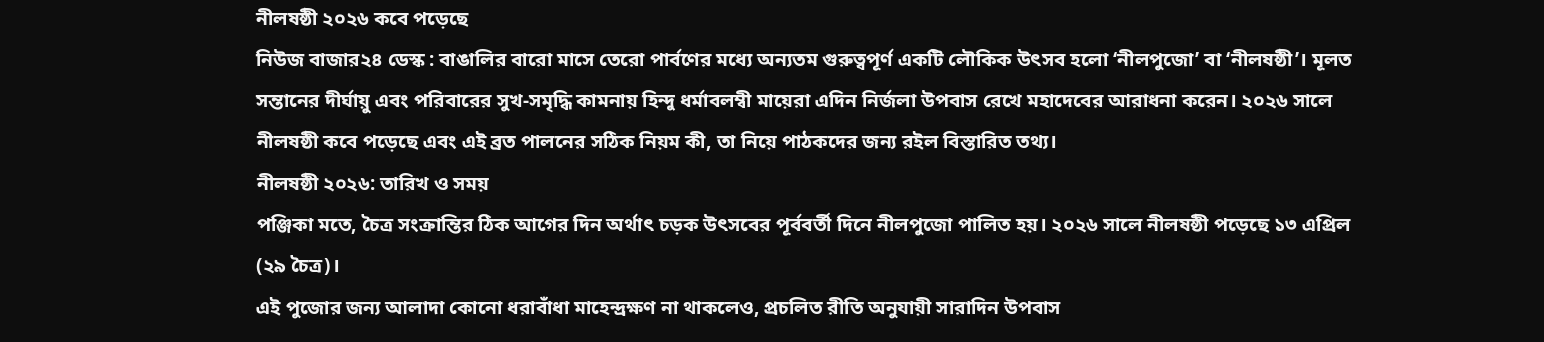নীলষষ্ঠী ২০২৬ কবে পড়েছে
নিউজ বাজার২৪ ডেস্ক : বাঙালির বারো মাসে তেরো পার্বণের মধ্যে অন্যতম গুরুত্বপূর্ণ একটি লৌকিক উৎসব হলো ‘নীলপুজো’ বা ‘নীলষষ্ঠী’। মূলত সন্তানের দীর্ঘায়ু এবং পরিবারের সুখ-সমৃদ্ধি কামনায় হিন্দু ধর্মাবলম্বী মায়েরা এদিন নির্জলা উপবাস রেখে মহাদেবের আরাধনা করেন। ২০২৬ সালে নীলষষ্ঠী কবে পড়েছে এবং এই ব্রত পালনের সঠিক নিয়ম কী, তা নিয়ে পাঠকদের জন্য রইল বিস্তারিত তথ্য।
নীলষষ্ঠী ২০২৬: তারিখ ও সময়
পঞ্জিকা মতে, চৈত্র সংক্রান্তির ঠিক আগের দিন অর্থাৎ চড়ক উৎসবের পূর্ববর্তী দিনে নীলপুজো পালিত হয়। ২০২৬ সালে নীলষষ্ঠী পড়েছে ১৩ এপ্রিল (২৯ চৈত্র)।
এই পুজোর জন্য আলাদা কোনো ধরাবাঁধা মাহেন্দ্রক্ষণ না থাকলেও, প্রচলিত রীতি অনুযায়ী সারাদিন উপবাস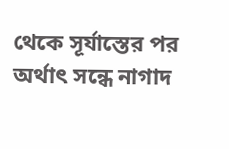থেকে সূর্যাস্তের পর অর্থাৎ সন্ধে নাগাদ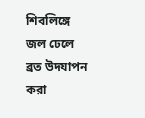শিবলিঙ্গে জল ঢেলে ব্রত উদযাপন করা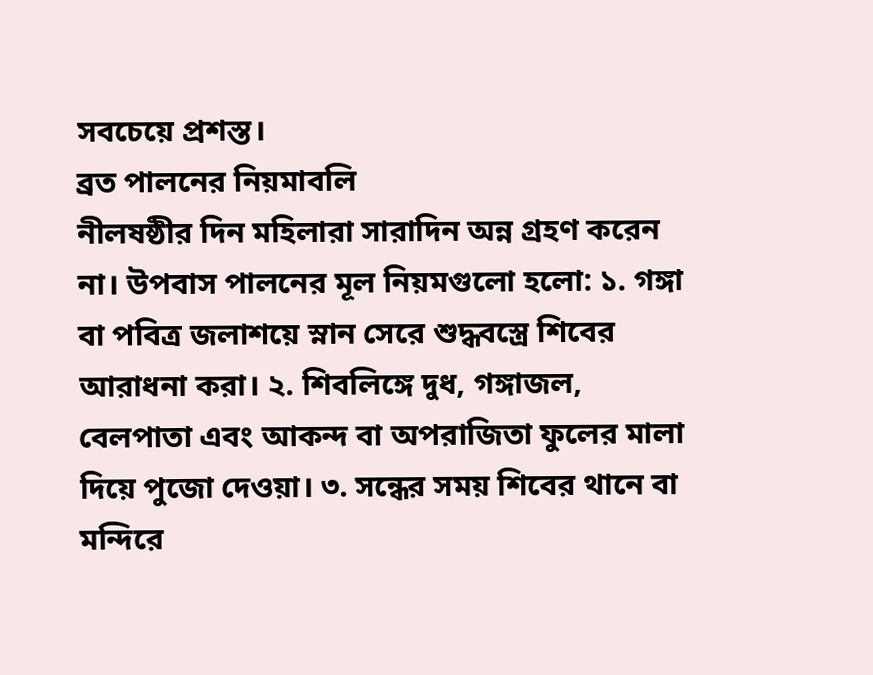সবচেয়ে প্রশস্ত।
ব্রত পালনের নিয়মাবলি
নীলষষ্ঠীর দিন মহিলারা সারাদিন অন্ন গ্রহণ করেন না। উপবাস পালনের মূল নিয়মগুলো হলো: ১. গঙ্গা বা পবিত্র জলাশয়ে স্নান সেরে শুদ্ধবস্ত্রে শিবের আরাধনা করা। ২. শিবলিঙ্গে দুধ, গঙ্গাজল, বেলপাতা এবং আকন্দ বা অপরাজিতা ফুলের মালা দিয়ে পুজো দেওয়া। ৩. সন্ধের সময় শিবের থানে বা মন্দিরে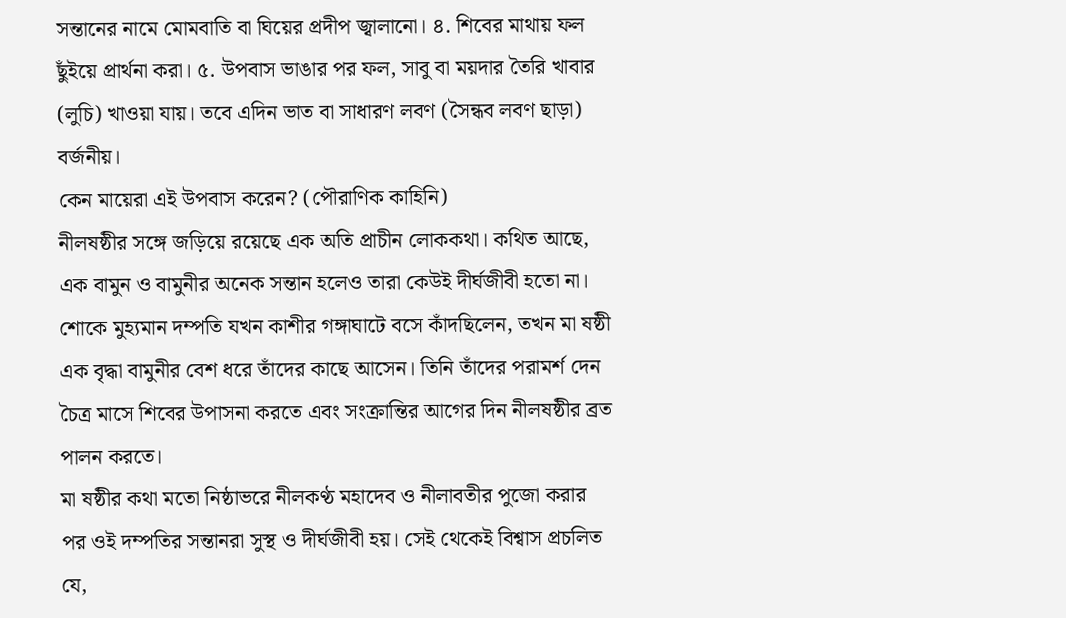সন্তানের নামে মোমবাতি বা ঘিয়ের প্রদীপ জ্বালানো। ৪. শিবের মাথায় ফল ছুঁইয়ে প্রার্থনা করা। ৫. উপবাস ভাঙার পর ফল, সাবু বা ময়দার তৈরি খাবার (লুচি) খাওয়া যায়। তবে এদিন ভাত বা সাধারণ লবণ (সৈন্ধব লবণ ছাড়া) বর্জনীয়।
কেন মায়েরা এই উপবাস করেন? (পৌরাণিক কাহিনি)
নীলষষ্ঠীর সঙ্গে জড়িয়ে রয়েছে এক অতি প্রাচীন লোককথা। কথিত আছে, এক বামুন ও বামুনীর অনেক সন্তান হলেও তারা কেউই দীর্ঘজীবী হতো না। শোকে মুহ্যমান দম্পতি যখন কাশীর গঙ্গাঘাটে বসে কাঁদছিলেন, তখন মা ষষ্ঠী এক বৃদ্ধা বামুনীর বেশ ধরে তাঁদের কাছে আসেন। তিনি তাঁদের পরামর্শ দেন চৈত্র মাসে শিবের উপাসনা করতে এবং সংক্রান্তির আগের দিন নীলষষ্ঠীর ব্রত পালন করতে।
মা ষষ্ঠীর কথা মতো নিষ্ঠাভরে নীলকণ্ঠ মহাদেব ও নীলাবতীর পুজো করার পর ওই দম্পতির সন্তানরা সুস্থ ও দীর্ঘজীবী হয়। সেই থেকেই বিশ্বাস প্রচলিত যে,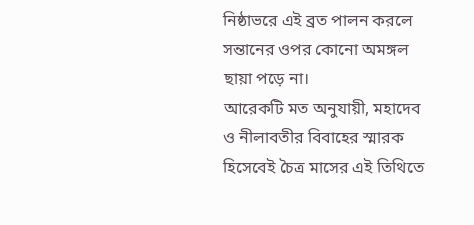নিষ্ঠাভরে এই ব্রত পালন করলে সন্তানের ওপর কোনো অমঙ্গল ছায়া পড়ে না।
আরেকটি মত অনুযায়ী, মহাদেব ও নীলাবতীর বিবাহের স্মারক হিসেবেই চৈত্র মাসের এই তিথিতে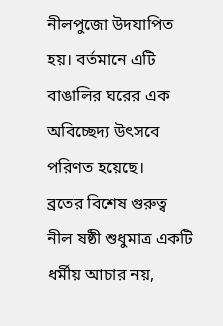নীলপুজো উদযাপিত হয়। বর্তমানে এটি বাঙালির ঘরের এক অবিচ্ছেদ্য উৎসবে পরিণত হয়েছে।
ব্রতের বিশেষ গুরুত্ব
নীল ষষ্ঠী শুধুমাত্র একটি ধর্মীয় আচার নয়,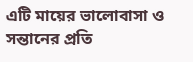এটি মায়ের ভালোবাসা ও সন্তানের প্রতি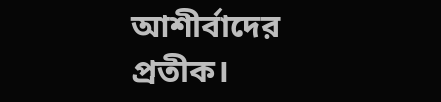আশীর্বাদের প্রতীক।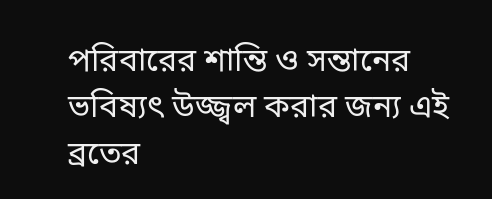পরিবারের শান্তি ও সন্তানের ভবিষ্যৎ উজ্জ্বল করার জন্য এই ব্রতের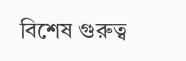বিশেষ গুরুত্ব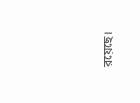রয়েছে।